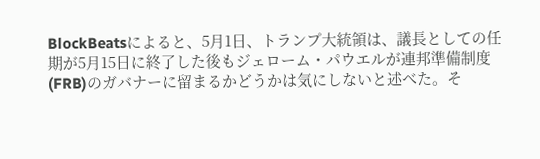BlockBeatsによると、5月1日、トランプ大統領は、議長としての任期が5月15日に終了した後もジェローム・パウエルが連邦準備制度(FRB)のガバナーに留まるかどうかは気にしないと述べた。そ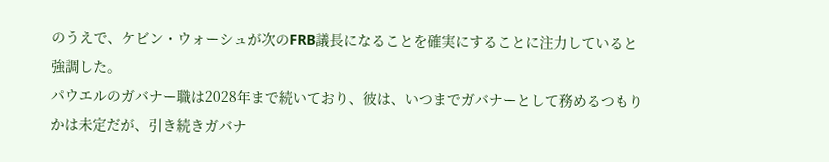のうえで、ケビン・ウォーシュが次のFRB議長になることを確実にすることに注力していると強調した。
パウエルのガバナー職は2028年まで続いており、彼は、いつまでガバナーとして務めるつもりかは未定だが、引き続きガバナ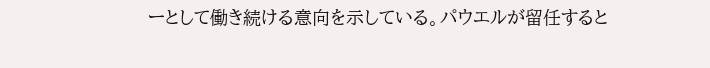ーとして働き続ける意向を示している。パウエルが留任すると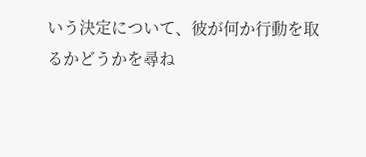いう決定について、彼が何か行動を取るかどうかを尋ね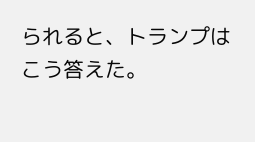られると、トランプはこう答えた。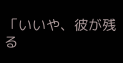「いいや、彼が残る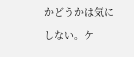かどうかは気にしない。ケ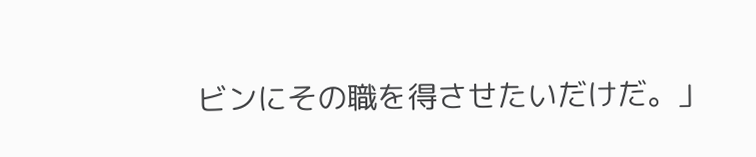ビンにその職を得させたいだけだ。」